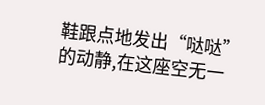鞋跟点地发出“哒哒”的动静,在这座空无一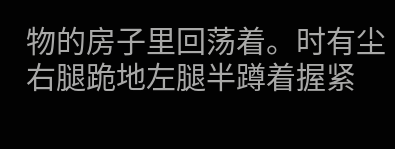物的房子里回荡着。时有尘右腿跪地左腿半蹲着握紧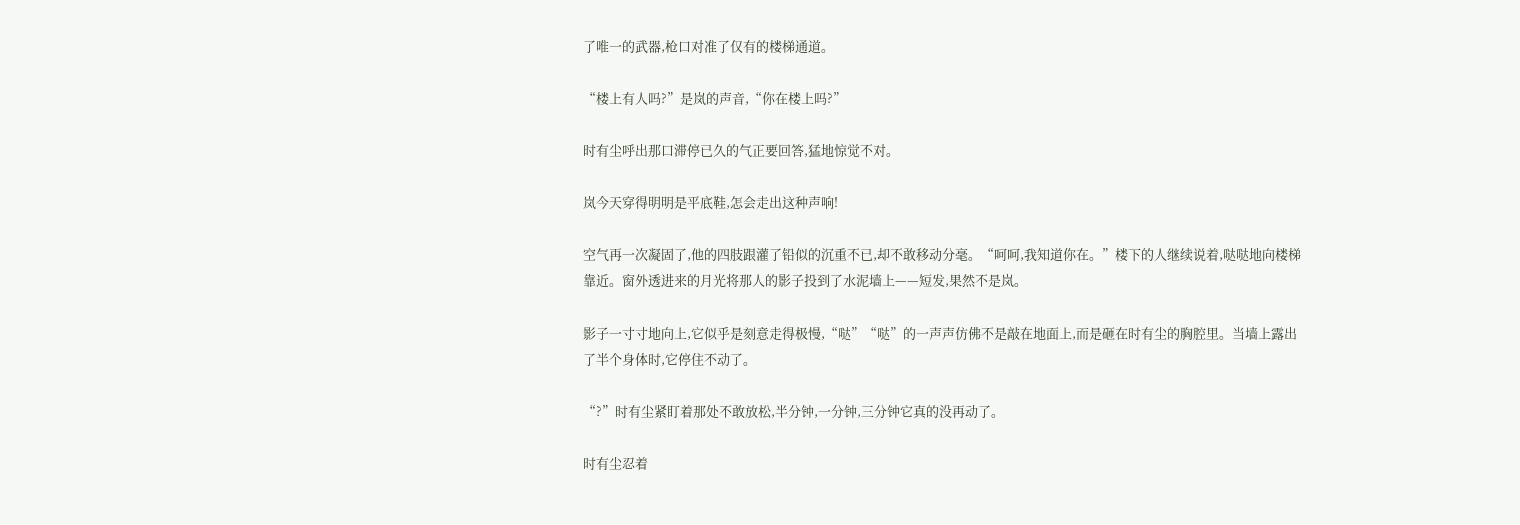了唯一的武器,枪口对准了仅有的楼梯通道。

“楼上有人吗?”是岚的声音,“你在楼上吗?”

时有尘呼出那口滞停已久的气正要回答,猛地惊觉不对。

岚今天穿得明明是平底鞋,怎会走出这种声响!

空气再一次凝固了,他的四肢跟灌了铅似的沉重不已,却不敢移动分毫。“呵呵,我知道你在。”楼下的人继续说着,哒哒地向楼梯靠近。窗外透进来的月光将那人的影子投到了水泥墙上——短发,果然不是岚。

影子一寸寸地向上,它似乎是刻意走得极慢,“哒”“哒”的一声声仿佛不是敲在地面上,而是砸在时有尘的胸腔里。当墙上露出了半个身体时,它停住不动了。

“?”时有尘紧盯着那处不敢放松,半分钟,一分钟,三分钟它真的没再动了。

时有尘忍着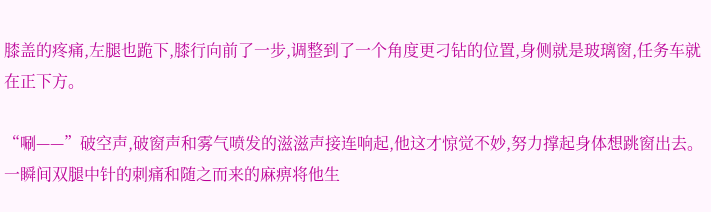膝盖的疼痛,左腿也跪下,膝行向前了一步,调整到了一个角度更刁钻的位置,身侧就是玻璃窗,任务车就在正下方。

“唰——”破空声,破窗声和雾气喷发的滋滋声接连响起,他这才惊觉不妙,努力撑起身体想跳窗出去。一瞬间双腿中针的刺痛和随之而来的麻痹将他生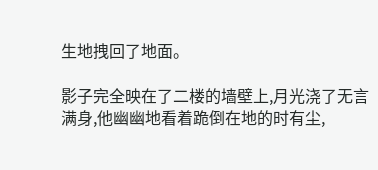生地拽回了地面。

影子完全映在了二楼的墙壁上,月光浇了无言满身,他幽幽地看着跪倒在地的时有尘,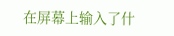在屏幕上输入了什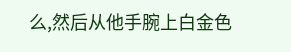么,然后从他手腕上白金色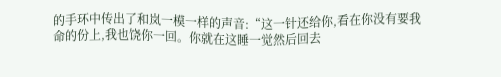的手环中传出了和岚一模一样的声音:“这一针还给你,看在你没有要我命的份上,我也饶你一回。你就在这睡一觉然后回去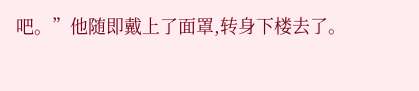吧。”他随即戴上了面罩,转身下楼去了。